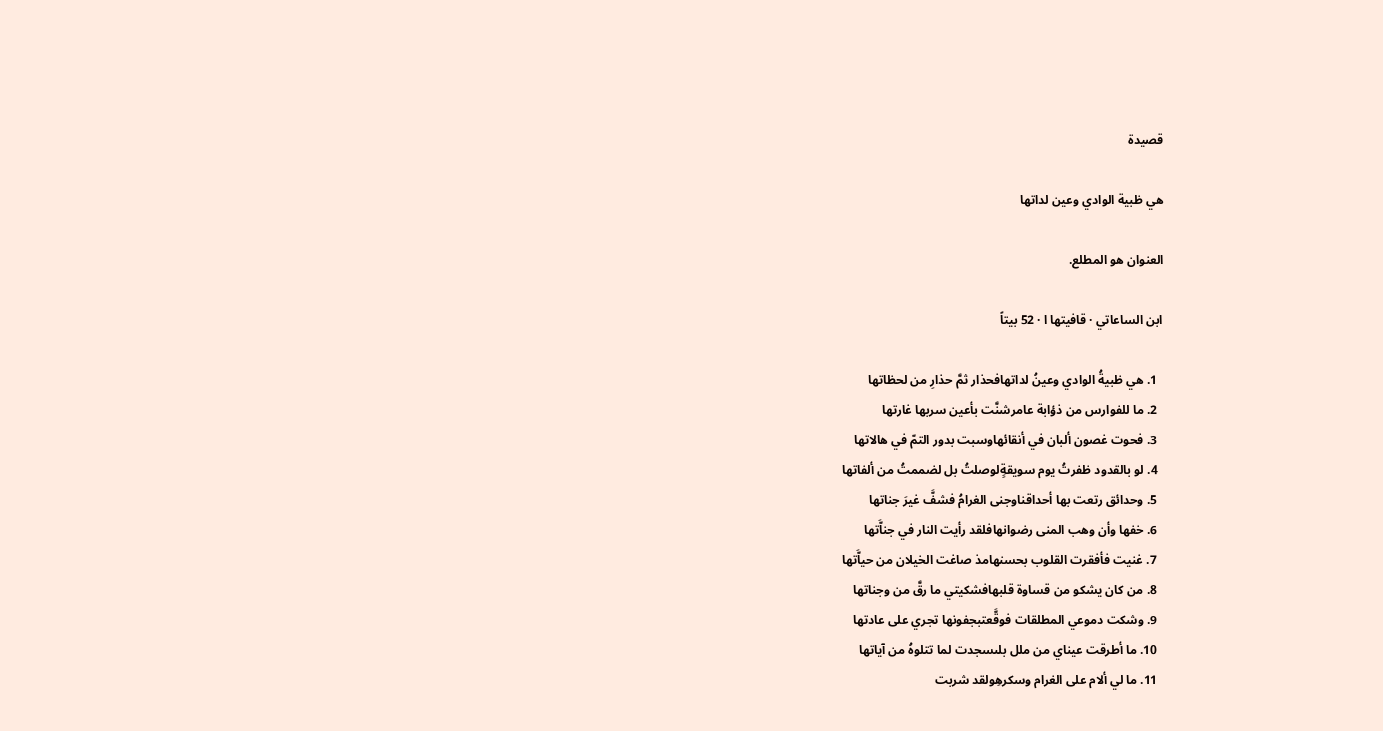قصيدة

هي ظبية الوادي وعين لداتها

العنوان هو المطلع.

ابن الساعاتي · قافيتها ا · 52 بيتاً

  1. هي ظبيةُ الوادي وعينُ لداتهافحذار ثمَّ حذارِ من لحظاتها
  2. ما للفوارس من ذؤابة عامرشنَّت بأعين سربها غارتها
  3. فحوت غصون ألبان في أنقائهاوسبت بدور التمّ في هالاتها
  4. لو بالقدود ظفرتُ يوم سويقةٍلوصلتُ بل لضممتُ من ألفاتها
  5. وحدائق رتعت بها أحداقناوجنى الغرامُ فشفَّ غيرَ جناتها
  6. خفها وأن وهب المنى رضوانهافلقد رأيت النار في جناَّتها
  7. غنيت فأفقرت القلوب بحسنهامذ صاغت الخيلان من حياَّتها
  8. من كان يشكو من قساوة قلبهافشكيتي ما رقَّ من وجناتها
  9. وشكت دموعي المطلقات فوقَّعتبجفونها تجري على عادتها
  10. ما أطرقت عيناي من ملل بلىسجدت لما تتلوهُ من آياتها
  11. ما لي ألام على الغرام وسكرهِولقد شربت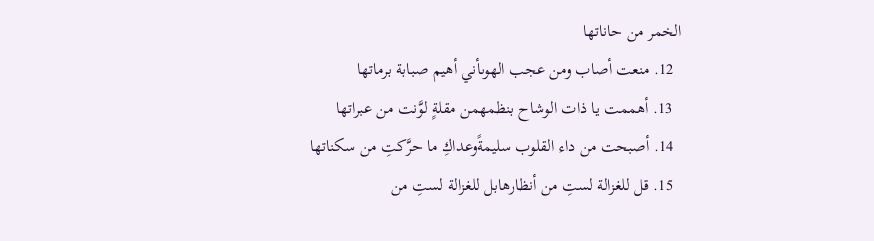الخمر من حاناتها
  12. منعت أصاب ومن عجب الهوىأني أهيم صبابة برماتها
  13. أهممت يا ذات الوشاح بنظمهمن مقلةٍ لوَّنت من عبراتها
  14. أصبحت من داء القلوب سليمةًوعداكِ ما حرَّكتِ من سكناتها
  15. قل للغزالة لستِ من أنظارهابل للغزالة لستِ من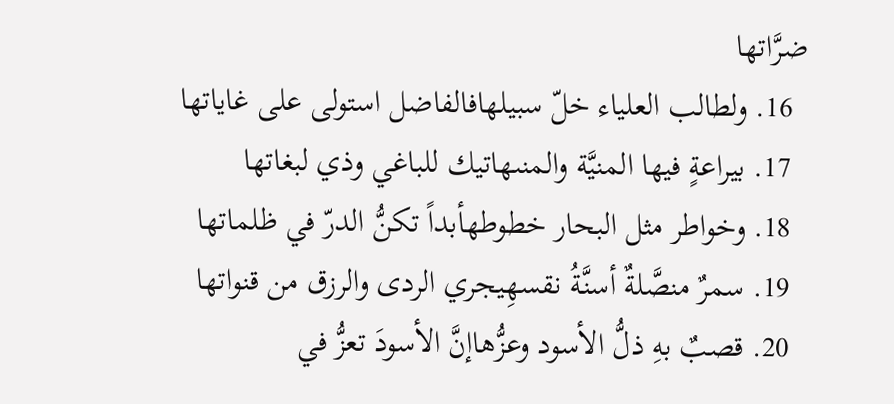ضرَّاتها
  16. ولطالب العلياء خلّ سبيلهافالفاضل استولى على غاياتها
  17. بيراعةٍ فيها المنيَّة والمنىهاتيك للباغي وذي لبغاتها
  18. وخواطر مثل البحار خطوطهأبداً تكنُّ الدرّ في ظلماتها
  19. سمرٌ منصَّلةٌ أسنَّةُ نقسهِيجري الردى والرزق من قنواتها
  20. قصبٌ بهِ ذلُّ الأسود وعزُّهاإنَّ الأسودَ تعزُّ في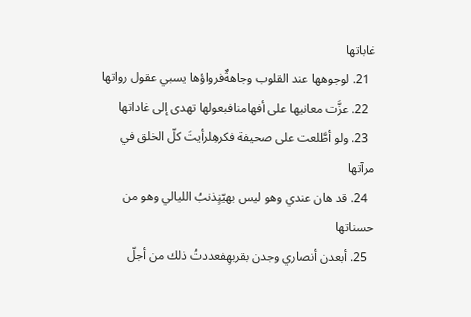غاباتها
  21. لوجوهها عند القلوب وجاهةٌفرواؤها يسبي عقول رواتها
  22. عزَّت معانيها على أفهامنافبعولها تهدى إلى غاداتها
  23. ولو أطَّلعت على صحيفة فكرهِلرأيتَ كلّ الخلق في مرآتها
  24. قد هان عندي وهو ليس بهيّنٍذنبُ الليالي وهو من حسناتها
  25. أبعدن أنصاري وجدن بقربهِفعددتُ ذلك من أجلّ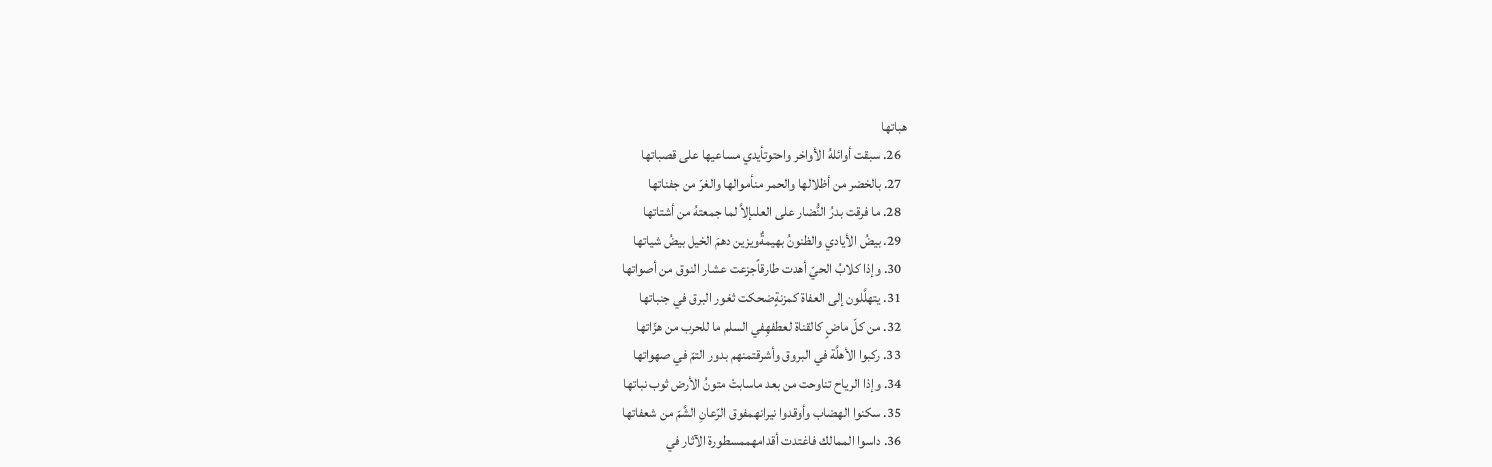هباتها
  26. سبقت أوائلهُ الأواخر واحتوتأيدي مساعيها على قصباتها
  27. بالخضر من أظلالها والحمر منأموالها والغرّ من جفناتها
  28. ما فرقت بدرُ النُّضار على العلىإلاَّ لما جمعتهُ من أشتاتها
  29. بيضُ الأيادي والظنونُ بهيمةٌويزين دهمَ الخيل بيضُ شياتها
  30. وإذا كلابُ الحيّ أهدت طارقاًجزعت عشار النوق من أصواتها
  31. يتهلَّلون إلى العفاة كمزنةٍضحكت ثغور البرق في جنباتها
  32. من كلّ ماضٍ كالقناة لعطفهِفي السلم ما للحرب من هزّاتها
  33. ركبوا الأهلَّة في البروق وأشرقتمنهم بدور التمّ في صهواتها
  34. وإذا الرياح تناوحت من بعد ماسابتْ متونُ الأرض ثوب نباتها
  35. سكنوا الهضاب وأوقدوا نيرانهمفوق الرّعانِ الشَّمّ من شعفاتها
  36. داسوا الممالك فاغتدت أقدامهممسطورة الآثار في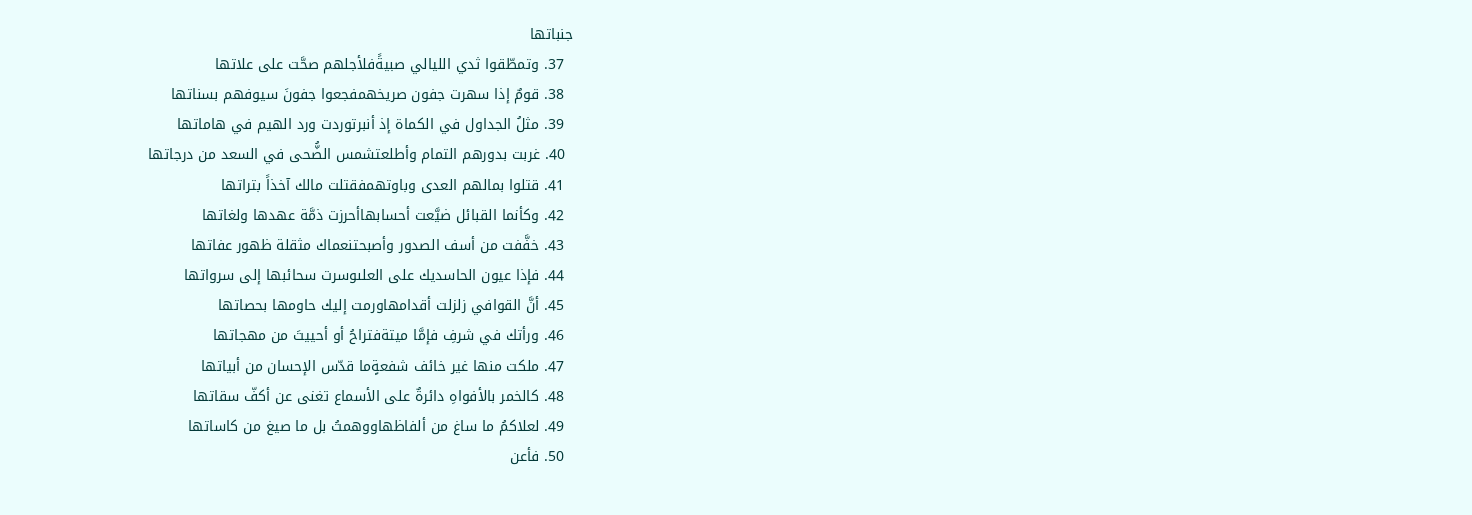جنباتها
  37. وتمطّقوا ثدي الليالي صبيةًفلأجلهم صحَّت على علاتها
  38. قومٌ إذا سهرت جفون صريخهمفجعوا جفونَ سيوفهم بسناتها
  39. مثلُ الجداول في الكماة إذ أنبرتوردت ورد الهيم في هاماتها
  40. غربت بدورهم التمام وأطلعتشمس الضُّحى في السعد من درجاتها
  41. قتلوا بمالهم العدى وباوتهمفقتلت مالك آخذاً بتراتها
  42. وكأنما القبائل ضيَّعت أحسابهاأحرزت ذمَّة عهدها ولغاتها
  43. خفَّفت من أسف الصدور وأصبحتنعماك مثقلة ظهور عفاتها
  44. فإذا عيون الحاسديك على العلىوسرت سحائبها إلى سرواتها
  45. أنَّ القوافي زلزلت أقدامهاورمت إليك حاومها بحصاتها
  46. ورأتك في شرفِ فإمَّا ميتةفتراحُ أو أحييتَ من مهجاتها
  47. ملكت منها غير خائف شفعةٍما قدّس الإحسان من أبياتها
  48. كالخمر بالأفواهِ دائرةٌ على الأسماع تغنى عن أكفّ سقاتها
  49. لعلاكمُ ما ساغ من ألفاظهاووهمتُ بل ما صيغ من كاساتها
  50. فأعن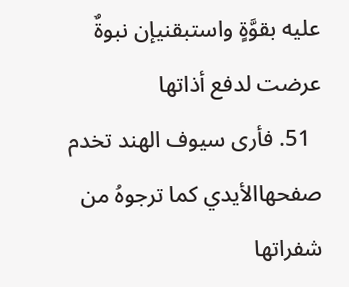عليه بقوَّةٍ واستبقنيإن نبوةٌ عرضت لدفع أذاتها
  51. فأرى سيوف الهند تخدم صفحهاالأيدي كما ترجوهُ من شفراتها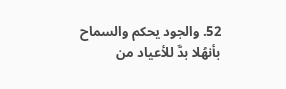52. والجود يحكم والسماح بأنهُلا بدَّ للأعياد من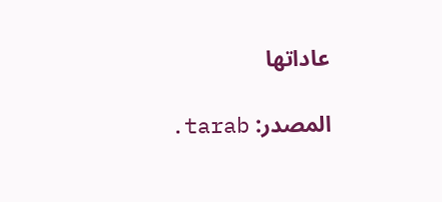عاداتها

المصدر: tarab.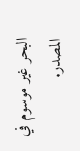البحر غير موسوم في المصدر.